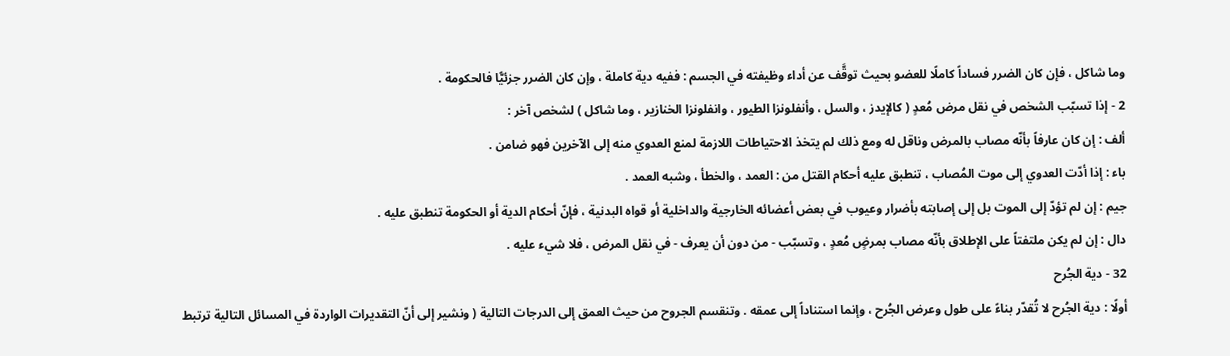وما شاكل ، فإن كان الضرر فساداً كاملًا للعضو بحيث توقَّف عن أداء وظيفته في الجسم : ففيه دية كاملة ، وإن كان الضرر جزئيًّا فالحكومة .
2 - إذا تسبّب الشخص في نقل مرض مُعدٍ ( كالإيدز ، والسل ، وأنفلونزا الطيور ، وانفلونزا الخنازير ، وما شاكل ) لشخص آخر :
ألف : إن كان عارفاً بأنّه مصاب بالمرض وناقل له ومع ذلك لم يتخذ الاحتياطات اللازمة لمنع العدوي منه إلى الآخرين فهو ضامن .
باء : إذا أدّت العدوي إلى موت المُصاب ، تنطبق عليه أحكام القتل من : العمد ، والخطأ ، وشبه العمد .
جيم : إن لم تؤدّ إلى الموت بل إلى إصابته بأضرار وعيوب في بعض أعضائه الخارجية والداخلية أو قواه البدنية ، فإنّ أحكام الدية أو الحكومة تنطبق عليه .
دال : إن لم يكن ملتفتاً على الإطلاق بأنّه مصاب بمرضٍ مُعدٍ ، وتسبّب - من دون أن يعرف - في نقل المرض ، فلا شيء عليه .
32 - دية الجُرح
أولًا : دية الجُرح لا تُقدّر بناءً على طول وعرض الجُرح ، وإنما استناداً إلى عمقه . وتنقسم الجروح من حيث العمق إلى الدرجات التالية ( ونشير إلى أنّ التقديرات الواردة في المسائل التالية ترتبط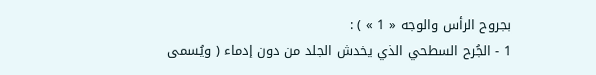بجروح الرأس والوجه « 1 » ) :
1 - الجُرح السطحي الذي يخدش الجلد من دون إدماء ( ويُسمى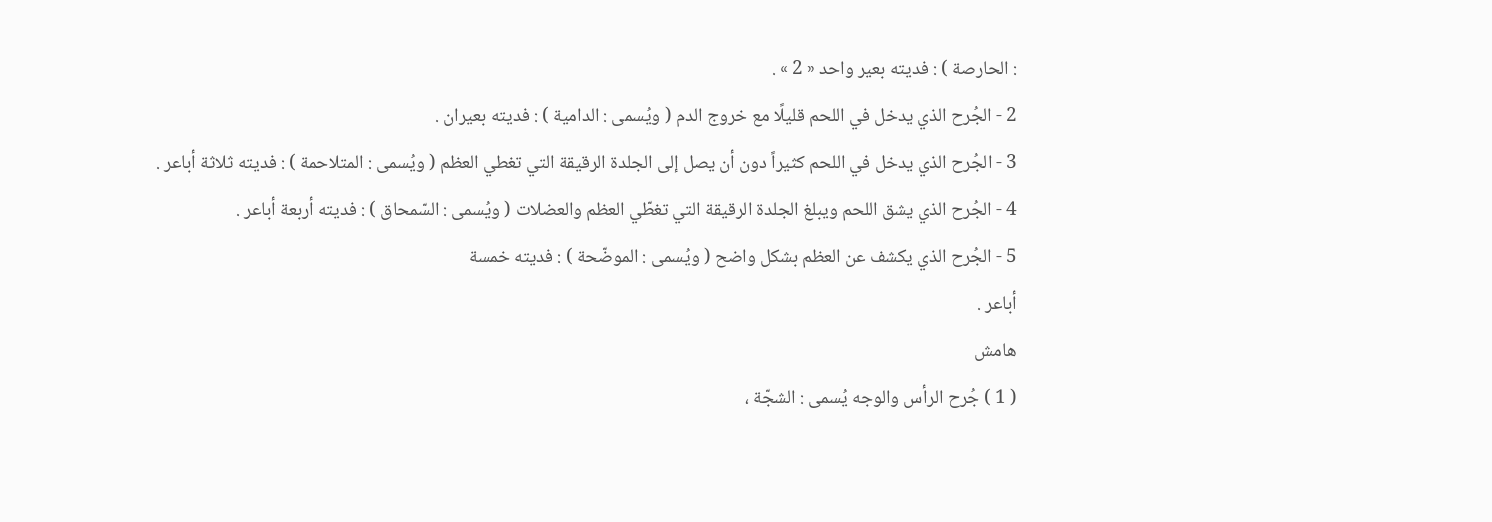: الحارصة ) : فديته بعير واحد « 2 » .
2 - الجُرح الذي يدخل في اللحم قليلًا مع خروج الدم ( ويُسمى : الدامية ) : فديته بعيران .
3 - الجُرح الذي يدخل في اللحم كثيراً دون أن يصل إلى الجلدة الرقيقة التي تغطي العظم ( ويُسمى : المتلاحمة ) : فديته ثلاثة أباعر .
4 - الجُرح الذي يشق اللحم ويبلغ الجلدة الرقيقة التي تغطّي العظم والعضلات ( ويُسمى : السّمحاق ) : فديته أربعة أباعر .
5 - الجُرح الذي يكشف عن العظم بشكل واضح ( ويُسمى : الموضّحة ) : فديته خمسة
أباعر .
هامش
( 1 ) جُرح الرأس والوجه يُسمى : الشجّة ،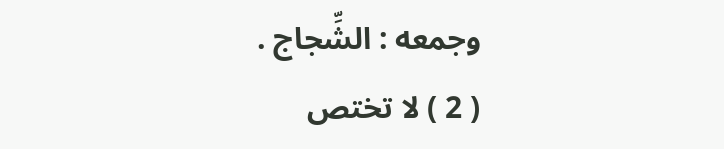وجمعه : الشِّجاج .
( 2 ) لا تختص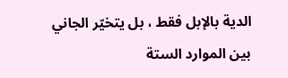الدية بالإبل فقط ، بل يتخيّر الجاني بين الموارد الستة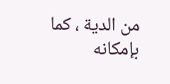من الدية ، كما بإمكانه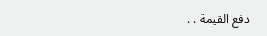دفع القيمة . .